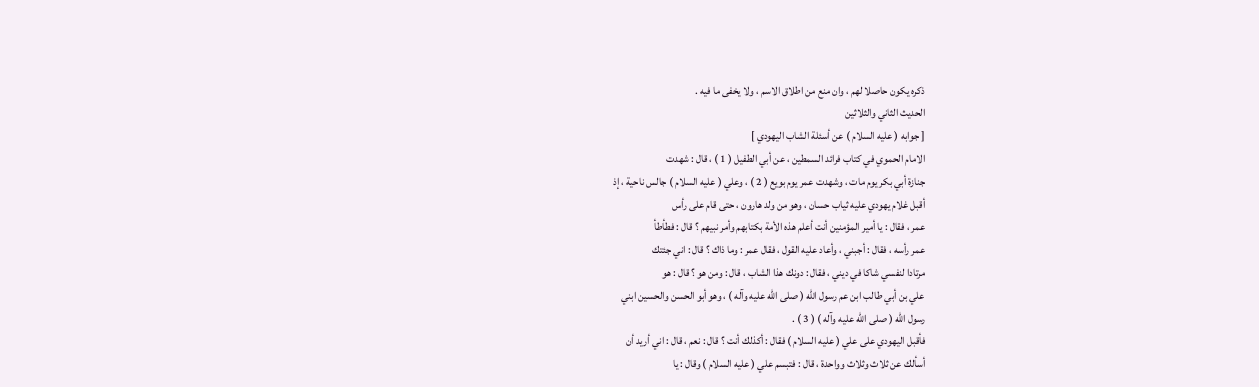ذكره يكون حاصلا لهم ، وان منع من اطلاق الاسم ، ولا يخفى ما فيه .
الحديث الثاني والثلاثين
[ جوابه ( عليه السلام ) عن أسئلة الشاب اليهودي ]
الامام الحموي في كتاب فرائد السمطين ، عن أبي الطفيل ( 1 ) ، قال : شهدت
جنازة أبي بكر يوم مات ، وشهدت عمر يوم بويع ( 2 ) ، وعلي ( عليه السلام ) جالس ناحية ، إذ
أقبل غلام يهودي عليه ثياب حسان ، وهو من ولد هارون ، حتى قام على رأس
عمر ، فقال : يا أمير المؤمنين أنت أعلم هذه الأمة بكتابهم وأمر نبيهم ؟ قال : فطأطأ
عمر رأسه ، فقال : أجبني ، وأعاد عليه القول ، فقال عمر : وما ذاك ؟ قال : اني جئتك
مرتادا لنفسي شاكا في ديني ، فقال : دونك هذا الشاب ، قال : ومن هو ؟ قال : هو
علي بن أبي طالب ابن عم رسول الله ( صلى الله عليه وآله ) ، وهو أبو الحسن والحسين ابني
رسول الله ( صلى الله عليه وآله ) ( 3 ) .
فأقبل اليهودي على علي ( عليه السلام ) فقال : أكذلك أنت ؟ قال : نعم ، قال : اني أريد أن
أسألك عن ثلاث وثلاث وواحدة ، قال : فتبسم علي ( عليه السلام ) وقال : يا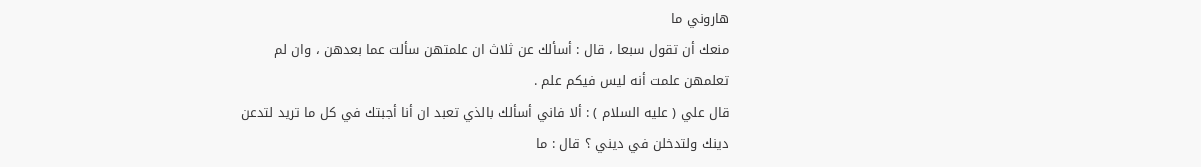هاروني ما
منعك أن تقول سبعا ، قال : أسألك عن ثلاث ان علمتهن سألت عما بعدهن ، وان لم
تعلمهن علمت أنه ليس فيكم علم .
قال علي ( عليه السلام ) : ألا فاني أسألك بالذي تعبد ان أنا أجبتك في كل ما تريد لتدعن
دينك ولتدخلن في ديني ؟ قال : ما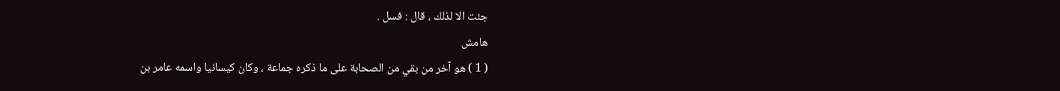جئت الا لذلك ، قال : فسل .
هامش
( 1 ) هو آخر من بقي من الصحابة على ما ذكره جماعة ، وكان كيسانيا واسمه عامر بن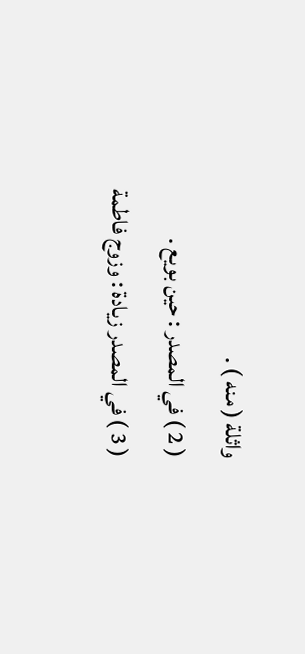واثلة ( منه ) .
( 2 ) في المصدر : حين بويع .
( 3 ) في المصدر زيادة : وزوج فاطمة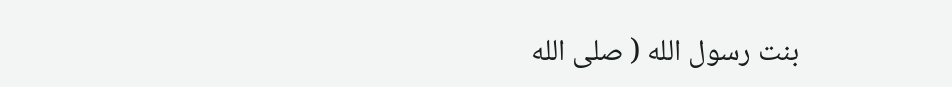بنت رسول الله ( صلى الله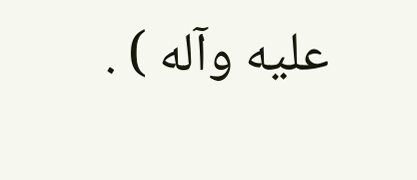عليه وآله ) .